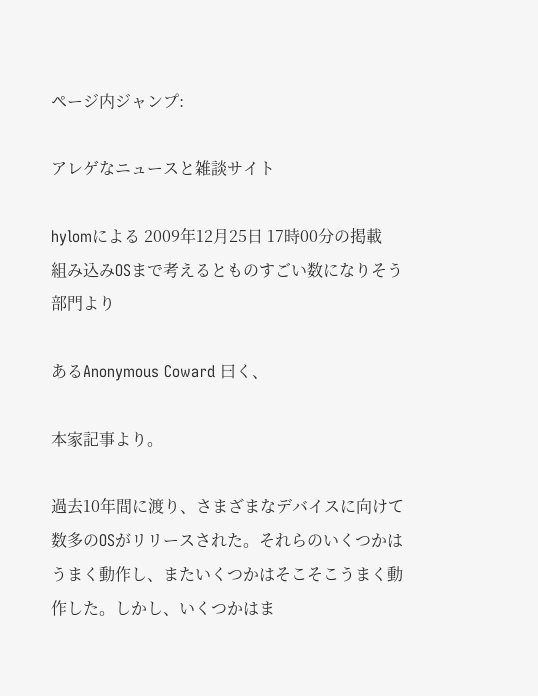ページ内ジャンプ:

アレゲなニュースと雑談サイト

hylomによる 2009年12月25日 17時00分の掲載
組み込みOSまで考えるとものすごい数になりそう部門より

あるAnonymous Coward 曰く、

本家記事より。

過去10年間に渡り、さまざまなデバイスに向けて数多のOSがリリースされた。それらのいくつかはうまく動作し、またいくつかはそこそこうまく動作した。しかし、いくつかはま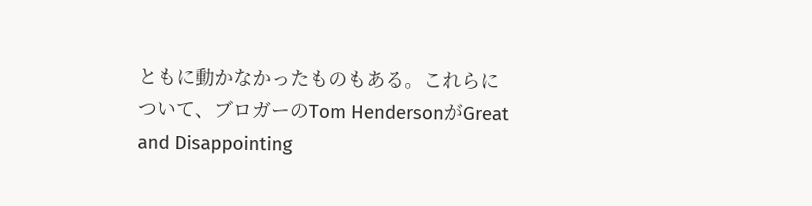ともに動かなかったものもある。これらについて、ブロガーのTom HendersonがGreat and Disappointing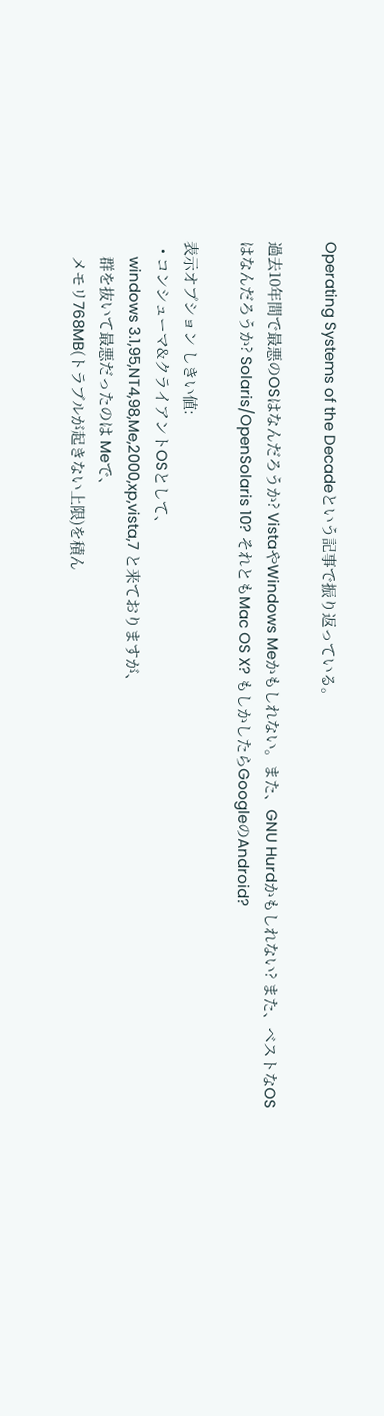Operating Systems of the Decadeという記事で振り返っている。

過去10年間で最悪のOSはなんだろうか? VistaやWindows Meかもしれない。また、GNU Hurdかもしれない? また、ベストなOSはなんだろうか? Solaris/OpenSolaris 10? それともMac OS X? もしかしたらGoogleのAndroid?

表示オプション しきい値:
  • コンシューマ&クライアントOSとして、
    windows 3.1,95,NT4,98,Me,2000,xp,vista,7 と来ておりますが、
    群を抜いて最悪だったのは Meで、
    メモリ768MB(トラブルが起きない上限)を積ん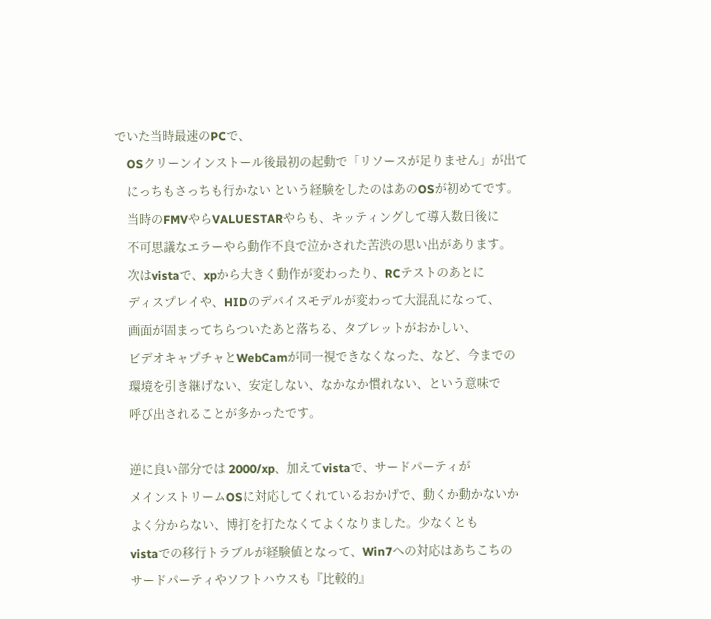でいた当時最速のPCで、
    OSクリーンインストール後最初の起動で「リソースが足りません」が出て
    にっちもさっちも行かない という経験をしたのはあのOSが初めてです。
    当時のFMVやらVALUESTARやらも、キッティングして導入数日後に
    不可思議なエラーやら動作不良で泣かされた苦渋の思い出があります。
    次はvistaで、xpから大きく動作が変わったり、RCテストのあとに
    ディスプレイや、HIDのデバイスモデルが変わって大混乱になって、
    画面が固まってちらついたあと落ちる、タブレットがおかしい、
    ビデオキャプチャとWebCamが同一視できなくなった、など、今までの
    環境を引き継げない、安定しない、なかなか慣れない、という意味で
    呼び出されることが多かったです。

    逆に良い部分では 2000/xp、加えてvistaで、サードパーティが
    メインストリームOSに対応してくれているおかげで、動くか動かないか
    よく分からない、博打を打たなくてよくなりました。少なくとも
    vistaでの移行トラブルが経験値となって、Win7への対応はあちこちの
    サードパーティやソフトハウスも『比較的』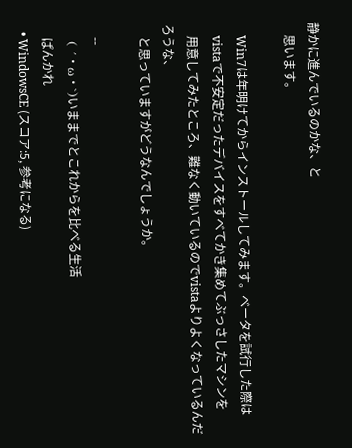静かに進んでいるのかな、と
    思います。

    Win7は年明けてからインストールしてみます。ベータを試行した際は
    vistaで不安定だったデバイスをすべてかき集めてぶっさしたマシンを
    用意してみたところ、難なく動いているのでvistaよりよくなっているんだろうな、
    と思っていますがどうなんでしょうか。

    --
    ( ´・ω・`)いままでとこれからを比べる生活
    ぱんかれ
  • WindowsCE (スコア:5, 参考になる)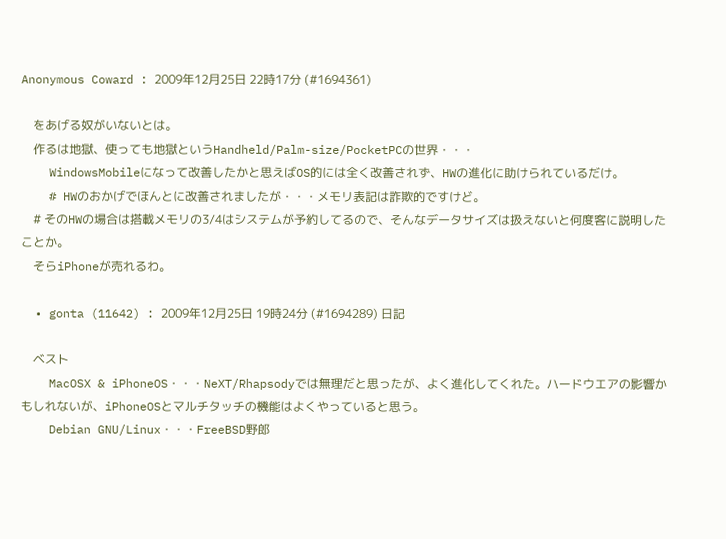Anonymous Coward : 2009年12月25日 22時17分 (#1694361)

    をあげる奴がいないとは。
    作るは地獄、使っても地獄というHandheld/Palm-size/PocketPCの世界・・・
    WindowsMobileになって改善したかと思えばOS的には全く改善されず、HWの進化に助けられているだけ。
    # HWのおかげでほんとに改善されましたが・・・メモリ表記は詐欺的ですけど。
    # そのHWの場合は搭載メモリの3/4はシステムが予約してるので、そんなデータサイズは扱えないと何度客に説明したことか。
    そらiPhoneが売れるわ。

  • gonta (11642) : 2009年12月25日 19時24分 (#1694289) 日記

    ベスト
    MacOSX & iPhoneOS・・・NeXT/Rhapsodyでは無理だと思ったが、よく進化してくれた。ハードウエアの影響かもしれないが、iPhoneOSとマルチタッチの機能はよくやっていると思う。
    Debian GNU/Linux・・・FreeBSD野郎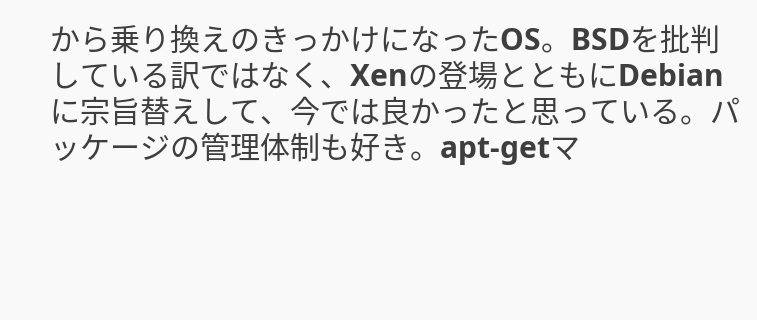から乗り換えのきっかけになったOS。BSDを批判している訳ではなく、Xenの登場とともにDebianに宗旨替えして、今では良かったと思っている。パッケージの管理体制も好き。apt-getマ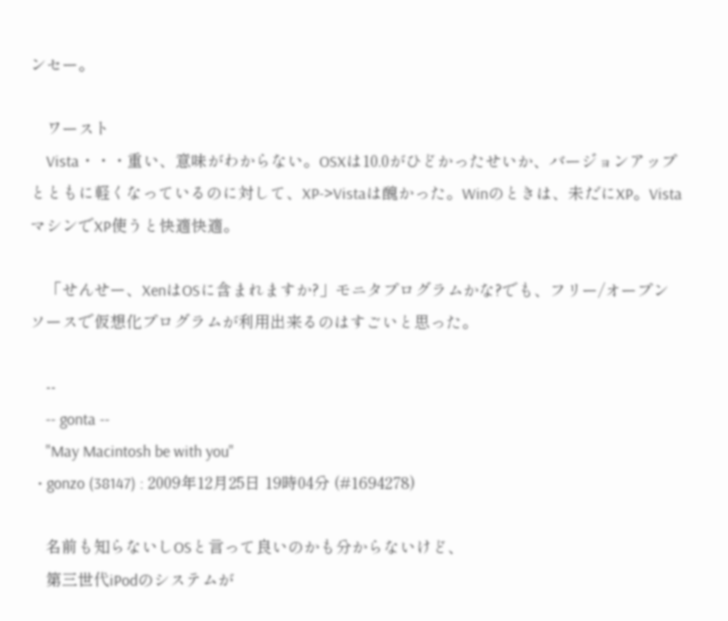ンセー。

    ワースト
    Vista・・・重い、意味がわからない。OSXは10.0がひどかったせいか、バージョンアップとともに軽くなっているのに対して、XP->Vistaは醜かった。Winのときは、未だにXP。VistaマシンでXP使うと快適快適。

    「せんせー、XenはOSに含まれますか?」モニタプログラムかな?でも、フリー/オープンソースで仮想化プログラムが利用出来るのはすごいと思った。

    --
    -- gonta --
    "May Macintosh be with you"
  • gonzo (38147) : 2009年12月25日 19時04分 (#1694278)

    名前も知らないしOSと言って良いのかも分からないけど、
    第三世代iPodのシステムが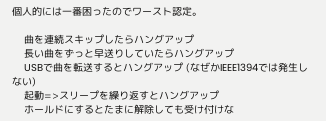個人的には一番困ったのでワースト認定。

    曲を連続スキップしたらハングアップ
    長い曲をずっと早送りしていたらハングアップ
    USBで曲を転送するとハングアップ (なぜかIEEE1394では発生しない)
    起動=>スリープを繰り返すとハングアップ
    ホールドにするとたまに解除しても受け付けな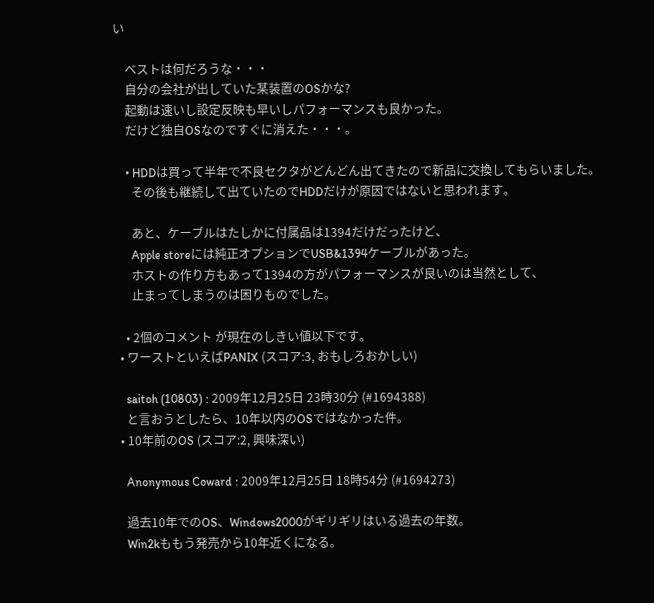い

    ベストは何だろうな・・・
    自分の会社が出していた某装置のOSかな?
    起動は速いし設定反映も早いしパフォーマンスも良かった。
    だけど独自OSなのですぐに消えた・・・。

    • HDDは買って半年で不良セクタがどんどん出てきたので新品に交換してもらいました。
      その後も継続して出ていたのでHDDだけが原因ではないと思われます。

      あと、ケーブルはたしかに付属品は1394だけだったけど、
      Apple storeには純正オプションでUSB&1394ケーブルがあった。
      ホストの作り方もあって1394の方がパフォーマンスが良いのは当然として、
      止まってしまうのは困りものでした。

    • 2個のコメント が現在のしきい値以下です。
  • ワーストといえばPANIX (スコア:3, おもしろおかしい)

    saitoh (10803) : 2009年12月25日 23時30分 (#1694388)
    と言おうとしたら、10年以内のOSではなかった件。
  • 10年前のOS (スコア:2, 興味深い)

    Anonymous Coward : 2009年12月25日 18時54分 (#1694273)

    過去10年でのOS、Windows2000がギリギリはいる過去の年数。
    Win2kももう発売から10年近くになる。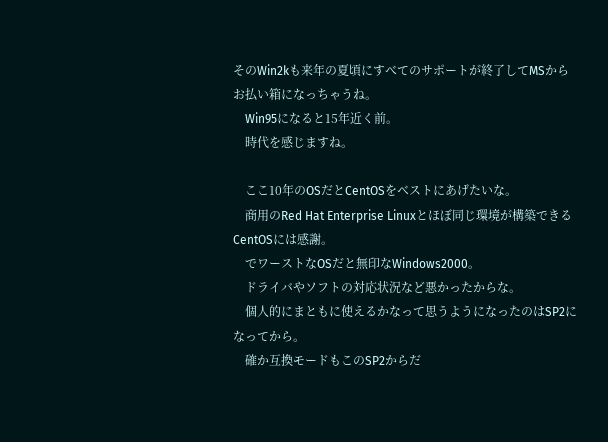そのWin2kも来年の夏頃にすべてのサポートが終了してMSからお払い箱になっちゃうね。
    Win95になると15年近く前。
    時代を感じますね。

    ここ10年のOSだとCentOSをベストにあげたいな。
    商用のRed Hat Enterprise Linuxとほぼ同じ環境が構築できるCentOSには感謝。
    でワーストなOSだと無印なWindows2000。
    ドライバやソフトの対応状況など悪かったからな。
    個人的にまともに使えるかなって思うようになったのはSP2になってから。
    確か互換モードもこのSP2からだ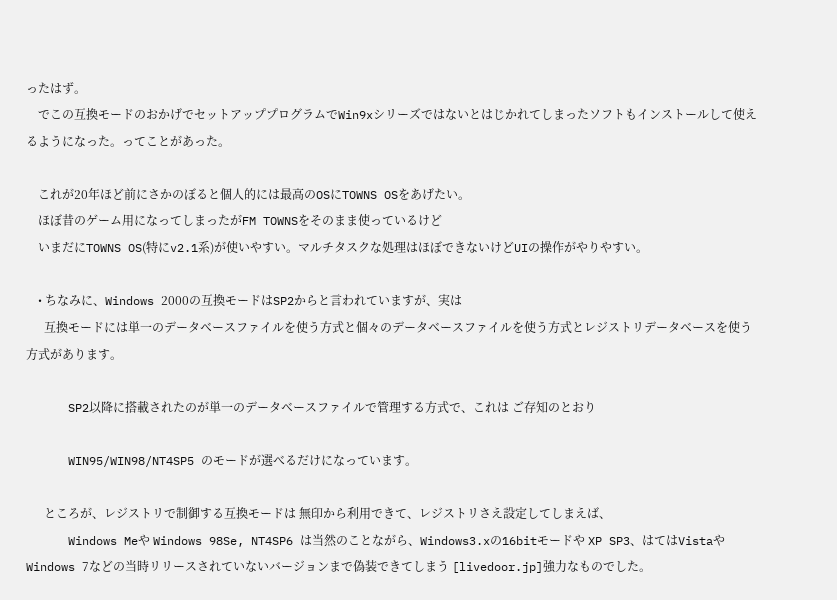ったはず。
    でこの互換モードのおかげでセットアッププログラムでWin9xシリーズではないとはじかれてしまったソフトもインストールして使えるようになった。ってことがあった。

    これが20年ほど前にさかのぼると個人的には最高のOSにTOWNS OSをあげたい。
    ほぼ昔のゲーム用になってしまったがFM TOWNSをそのまま使っているけど
    いまだにTOWNS OS(特にv2.1系)が使いやすい。マルチタスクな処理はほぼできないけどUIの操作がやりやすい。

    • ちなみに、Windows 2000の互換モードはSP2からと言われていますが、実は
      互換モードには単一のデータベースファイルを使う方式と個々のデータベースファイルを使う方式とレジストリデータベースを使う方式があります。

      SP2以降に搭載されたのが単一のデータベースファイルで管理する方式で、これは ご存知のとおり

      WIN95/WIN98/NT4SP5 のモードが選べるだけになっています。

      ところが、レジストリで制御する互換モードは 無印から利用できて、レジストリさえ設定してしまえば、
      Windows Meや Windows 98Se, NT4SP6 は当然のことながら、Windows3.xの16bitモードや XP SP3、はてはVistaやWindows 7などの当時リリースされていないバージョンまで偽装できてしまう [livedoor.jp]強力なものでした。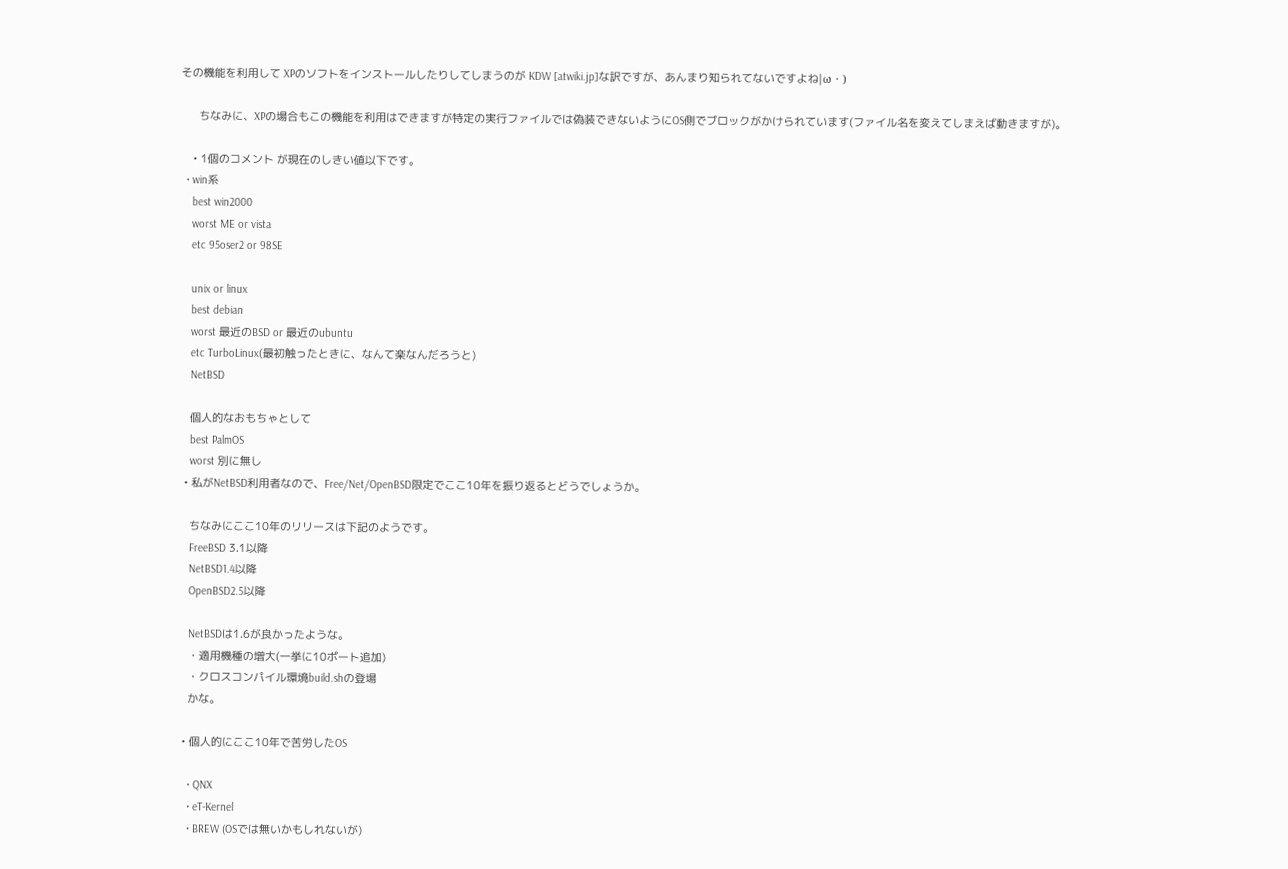その機能を利用して XPのソフトをインストールしたりしてしまうのが KDW [atwiki.jp]な訳ですが、あんまり知られてないですよね|ω・)

      ちなみに、XPの場合もこの機能を利用はできますが特定の実行ファイルでは偽装できないようにOS側でブロックがかけられています(ファイル名を変えてしまえば動きますが)。

    • 1個のコメント が現在のしきい値以下です。
  • win系
    best win2000
    worst ME or vista
    etc 95oser2 or 98SE

    unix or linux
    best debian
    worst 最近のBSD or 最近のubuntu
    etc TurboLinux(最初触ったときに、なんて楽なんだろうと)
    NetBSD

    個人的なおもちゃとして
    best PalmOS
    worst 別に無し
  • 私がNetBSD利用者なので、Free/Net/OpenBSD限定でここ10年を振り返るとどうでしょうか。

    ちなみにここ10年のリリースは下記のようです。
    FreeBSD 3.1以降
    NetBSD1.4以降
    OpenBSD2.5以降

    NetBSDは1.6が良かったような。
    ・適用機種の増大(一挙に10ポート追加)
    ・クロスコンパイル環境build.shの登場
    かな。

  • 個人的にここ10年で苦労したOS

    • QNX
    • eT-Kernel
    • BREW (OSでは無いかもしれないが)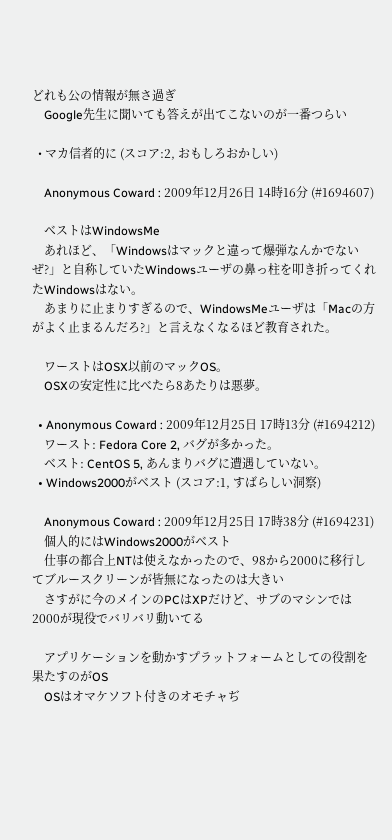どれも公の情報が無さ過ぎ
    Google先生に聞いても答えが出てこないのが一番つらい

  • マカ信者的に (スコア:2, おもしろおかしい)

    Anonymous Coward : 2009年12月26日 14時16分 (#1694607)

    ベストはWindowsMe
    あれほど、「Windowsはマックと違って爆弾なんかでないぜ?」と自称していたWindowsユーザの鼻っ柱を叩き折ってくれたWindowsはない。
    あまりに止まりすぎるので、WindowsMeユーザは「Macの方がよく止まるんだろ?」と言えなくなるほど教育された。

    ワーストはOSX以前のマックOS。
    OSXの安定性に比べたら8あたりは悪夢。

  • Anonymous Coward : 2009年12月25日 17時13分 (#1694212)
    ワースト: Fedora Core 2, バグが多かった。
    ベスト: CentOS 5, あんまりバグに遭遇していない。
  • Windows2000がベスト (スコア:1, すばらしい洞察)

    Anonymous Coward : 2009年12月25日 17時38分 (#1694231)
    個人的にはWindows2000がベスト
    仕事の都合上NTは使えなかったので、98から2000に移行してブルースクリーンが皆無になったのは大きい
    さすがに今のメインのPCはXPだけど、サブのマシンでは2000が現役でバリバリ動いてる

    アプリケーションを動かすプラットフォームとしての役割を果たすのがOS
    OSはオマケソフト付きのオモチャぢ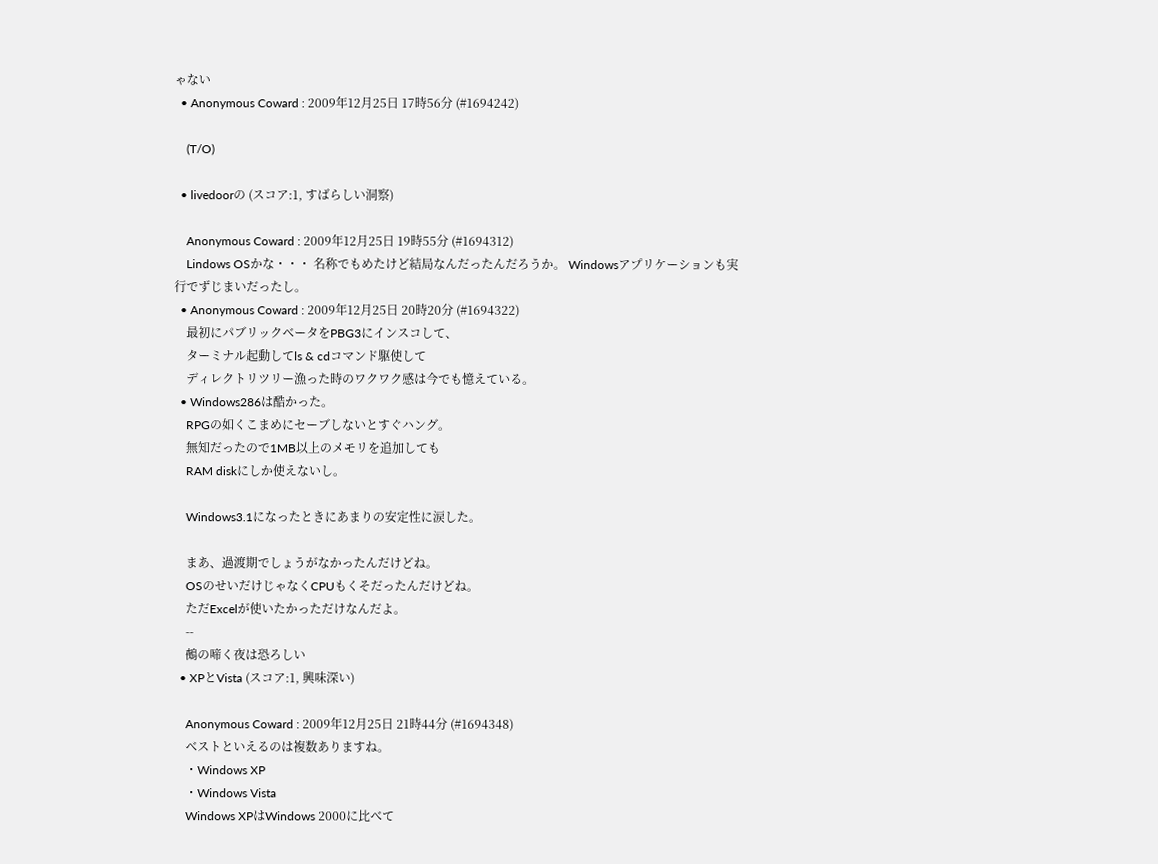ゃない
  • Anonymous Coward : 2009年12月25日 17時56分 (#1694242)

    (T/O)

  • livedoorの (スコア:1, すばらしい洞察)

    Anonymous Coward : 2009年12月25日 19時55分 (#1694312)
    Lindows OSかな・・・ 名称でもめたけど結局なんだったんだろうか。 Windowsアプリケーションも実行でずじまいだったし。
  • Anonymous Coward : 2009年12月25日 20時20分 (#1694322)
    最初にパブリックベータをPBG3にインスコして、
    ターミナル起動してls & cdコマンド駆使して
    ディレクトリツリー漁った時のワクワク感は今でも憶えている。
  • Windows286は酷かった。
    RPGの如くこまめにセーブしないとすぐハング。
    無知だったので1MB以上のメモリを追加しても
    RAM diskにしか使えないし。

    Windows3.1になったときにあまりの安定性に涙した。

    まあ、過渡期でしょうがなかったんだけどね。
    OSのせいだけじゃなくCPUもくそだったんだけどね。
    ただExcelが使いたかっただけなんだよ。
    --
    鵺の啼く夜は恐ろしい
  • XPとVista (スコア:1, 興味深い)

    Anonymous Coward : 2009年12月25日 21時44分 (#1694348)
    ベストといえるのは複数ありますね。
    ・Windows XP
    ・Windows Vista
    Windows XPはWindows 2000に比べて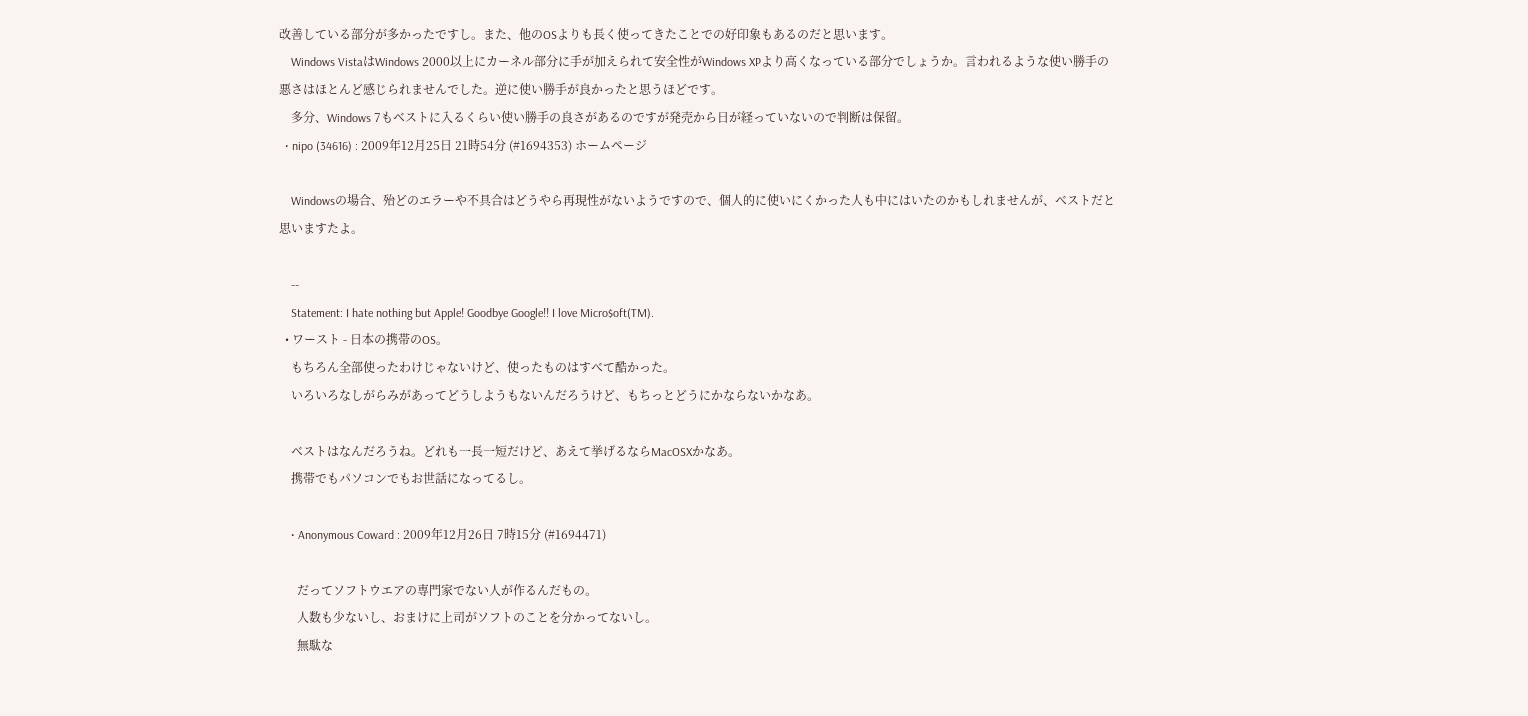改善している部分が多かったですし。また、他のOSよりも長く使ってきたことでの好印象もあるのだと思います。
    Windows VistaはWindows 2000以上にカーネル部分に手が加えられて安全性がWindows XPより高くなっている部分でしょうか。言われるような使い勝手の悪さはほとんど感じられませんでした。逆に使い勝手が良かったと思うほどです。
    多分、Windows 7もベストに入るくらい使い勝手の良さがあるのですが発売から日が経っていないので判断は保留。
  • nipo (34616) : 2009年12月25日 21時54分 (#1694353) ホームページ

    Windowsの場合、殆どのエラーや不具合はどうやら再現性がないようですので、個人的に使いにくかった人も中にはいたのかもしれませんが、ベストだと思いますたよ。

    --
    Statement: I hate nothing but Apple! Goodbye Google!! I love Micro$oft(TM).
  • ワースト - 日本の携帯のOS。
    もちろん全部使ったわけじゃないけど、使ったものはすべて酷かった。
    いろいろなしがらみがあってどうしようもないんだろうけど、もちっとどうにかならないかなあ。

    ベストはなんだろうね。どれも一長一短だけど、あえて挙げるならMacOSXかなあ。
    携帯でもパソコンでもお世話になってるし。

    • Anonymous Coward : 2009年12月26日 7時15分 (#1694471)

      だってソフトウエアの専門家でない人が作るんだもの。
      人数も少ないし、おまけに上司がソフトのことを分かってないし。
      無駄な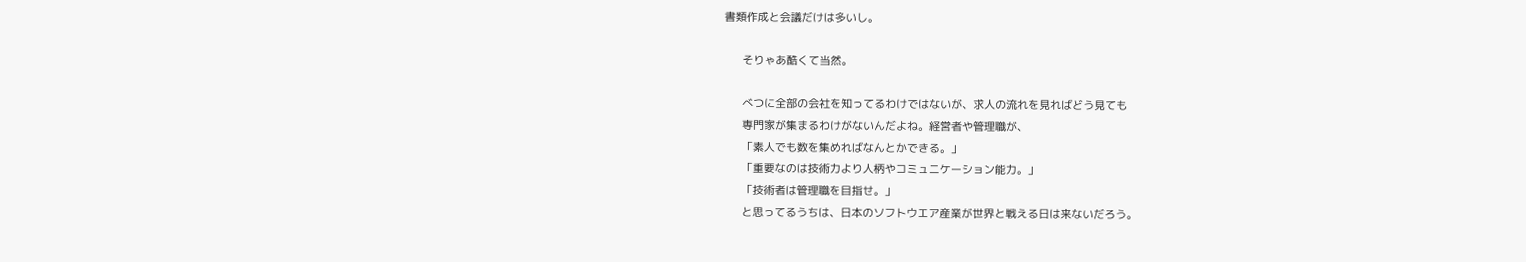書類作成と会議だけは多いし。

      そりゃあ酷くて当然。

      べつに全部の会社を知ってるわけではないが、求人の流れを見ればどう見ても
      専門家が集まるわけがないんだよね。経営者や管理職が、
      「素人でも数を集めればなんとかできる。」
      「重要なのは技術力より人柄やコミュニケーション能力。」
      「技術者は管理職を目指せ。」
      と思ってるうちは、日本のソフトウエア産業が世界と戦える日は来ないだろう。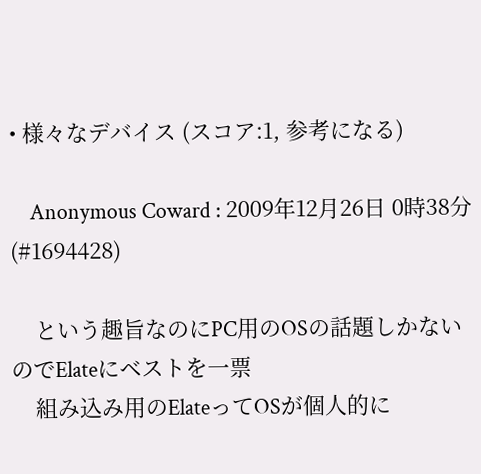• 様々なデバイス (スコア:1, 参考になる)

    Anonymous Coward : 2009年12月26日 0時38分 (#1694428)

    という趣旨なのにPC用のOSの話題しかないのでElateにベストを一票
    組み込み用のElateってOSが個人的に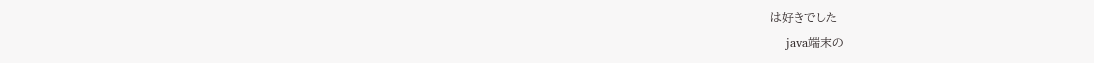は好きでした
    java端末の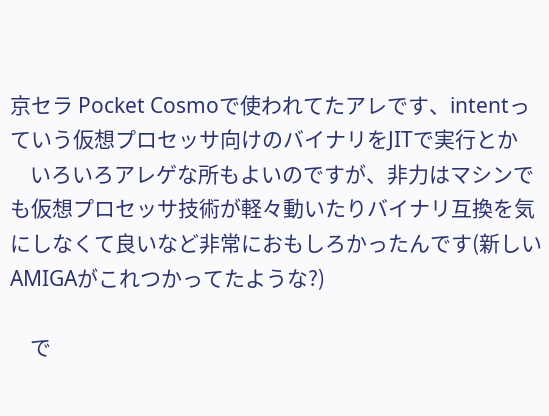京セラ Pocket Cosmoで使われてたアレです、intentっていう仮想プロセッサ向けのバイナリをJITで実行とか
    いろいろアレゲな所もよいのですが、非力はマシンでも仮想プロセッサ技術が軽々動いたりバイナリ互換を気にしなくて良いなど非常におもしろかったんです(新しいAMIGAがこれつかってたような?)

    で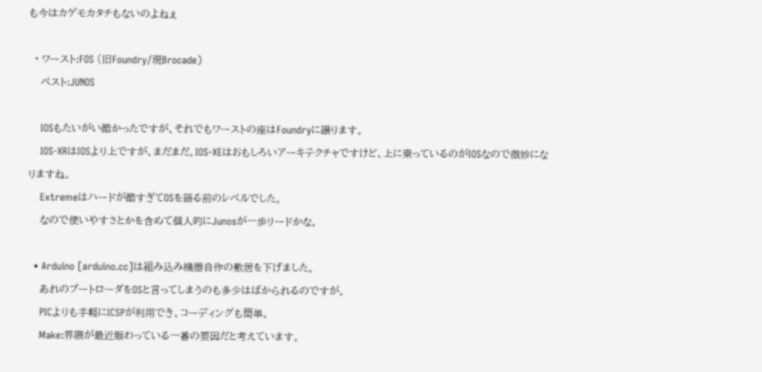も今はカゲモカタチもないのよねぇ

  • ワースト:FOS (旧Foundry/現Brocade)
    ベスト:JUNOS

    IOSもたいがい酷かったですが、それでもワーストの座はFoundryに譲ります。
    IOS-XRはIOSより上ですが、まだまだ。IOS-XEはおもしろいアーキテクチャですけど、上に乗っているのがIOSなので微妙になりますね。
    Extremeはハードが酷すぎてOSを語る前のレベルでした。
    なので使いやすさとかを含めて個人的にJunosが一歩リードかな。

  • Arduino [arduino.cc]は組み込み機器自作の敷居を下げました。
    あれのブートローダをOSと言ってしまうのも多少はばかられるのですが。
    PICよりも手軽にICSPが利用でき、コーディングも簡単。
    Make:界隈が最近賑わっている一番の要因だと考えています。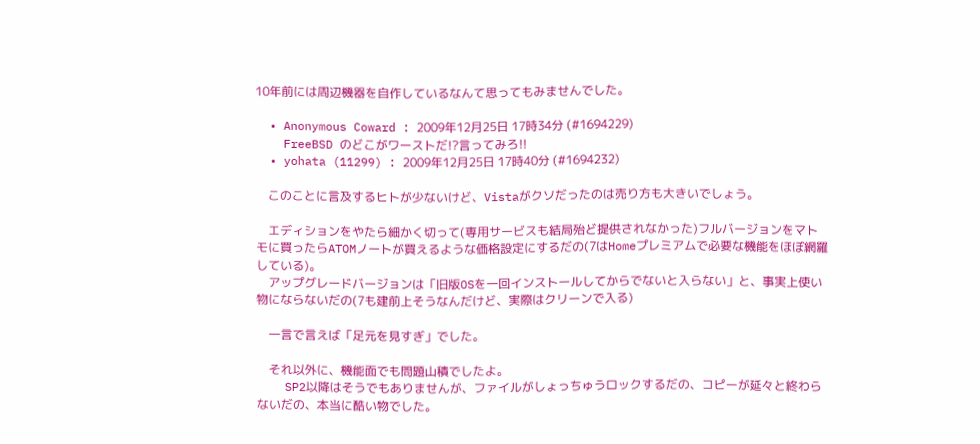10年前には周辺機器を自作しているなんて思ってもみませんでした。

  • Anonymous Coward : 2009年12月25日 17時34分 (#1694229)
    FreeBSD のどこがワーストだ!?言ってみろ!!
  • yohata (11299) : 2009年12月25日 17時40分 (#1694232)

    このことに言及するヒトが少ないけど、Vistaがクソだったのは売り方も大きいでしょう。

    エディションをやたら細かく切って(専用サービスも結局殆ど提供されなかった)フルバージョンをマトモに買ったらATOMノートが買えるような価格設定にするだの(7はHomeプレミアムで必要な機能をほぼ網羅している)。
    アップグレードバージョンは「旧版OSを一回インストールしてからでないと入らない」と、事実上使い物にならないだの(7も建前上そうなんだけど、実際はクリーンで入る)

    一言で言えば「足元を見すぎ」でした。

    それ以外に、機能面でも問題山積でしたよ。
    SP2以降はそうでもありませんが、ファイルがしょっちゅうロックするだの、コピーが延々と終わらないだの、本当に酷い物でした。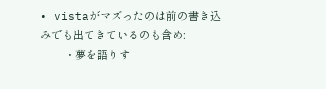• vistaがマズったのは前の書き込みでも出てきているのも含め:
        ・夢を語りす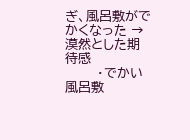ぎ、風呂敷がでかくなった →漠然とした期待感
        ・でかい風呂敷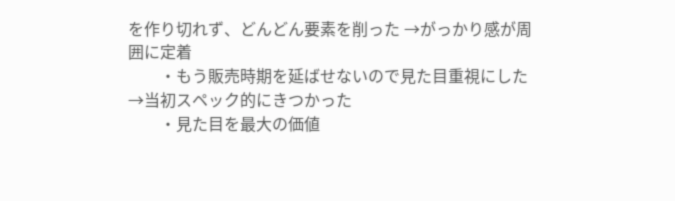を作り切れず、どんどん要素を削った →がっかり感が周囲に定着
        ・もう販売時期を延ばせないので見た目重視にした →当初スペック的にきつかった
        ・見た目を最大の価値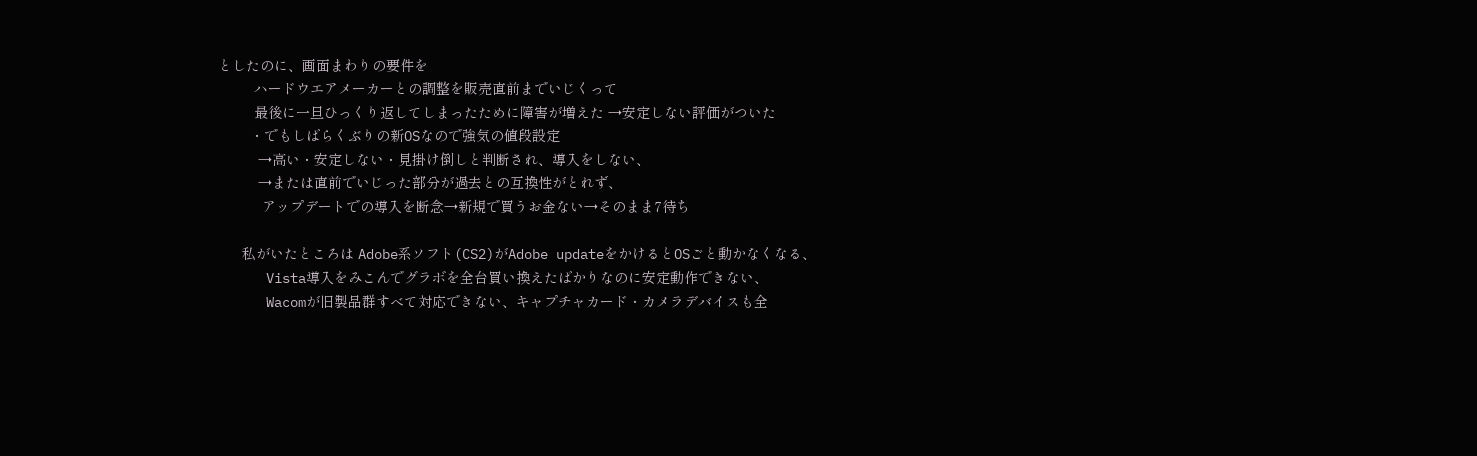としたのに、画面まわりの要件を
         ハードウエアメーカーとの調整を販売直前までいじくって
         最後に一旦ひっくり返してしまったために障害が増えた →安定しない評価がついた
        ・でもしばらくぶりの新OSなので強気の値段設定
          →高い・安定しない・見掛け倒しと判断され、導入をしない、
          →または直前でいじった部分が過去との互換性がとれず、
           アップデートでの導入を断念→新規で買うお金ない→そのまま7待ち

      私がいたところは Adobe系ソフト(CS2)がAdobe updateをかけるとOSごと動かなくなる、
      Vista導入をみこんでグラボを全台買い換えたばかりなのに安定動作できない、
      Wacomが旧製品群すべて対応できない、キャプチャカード・カメラデバイスも全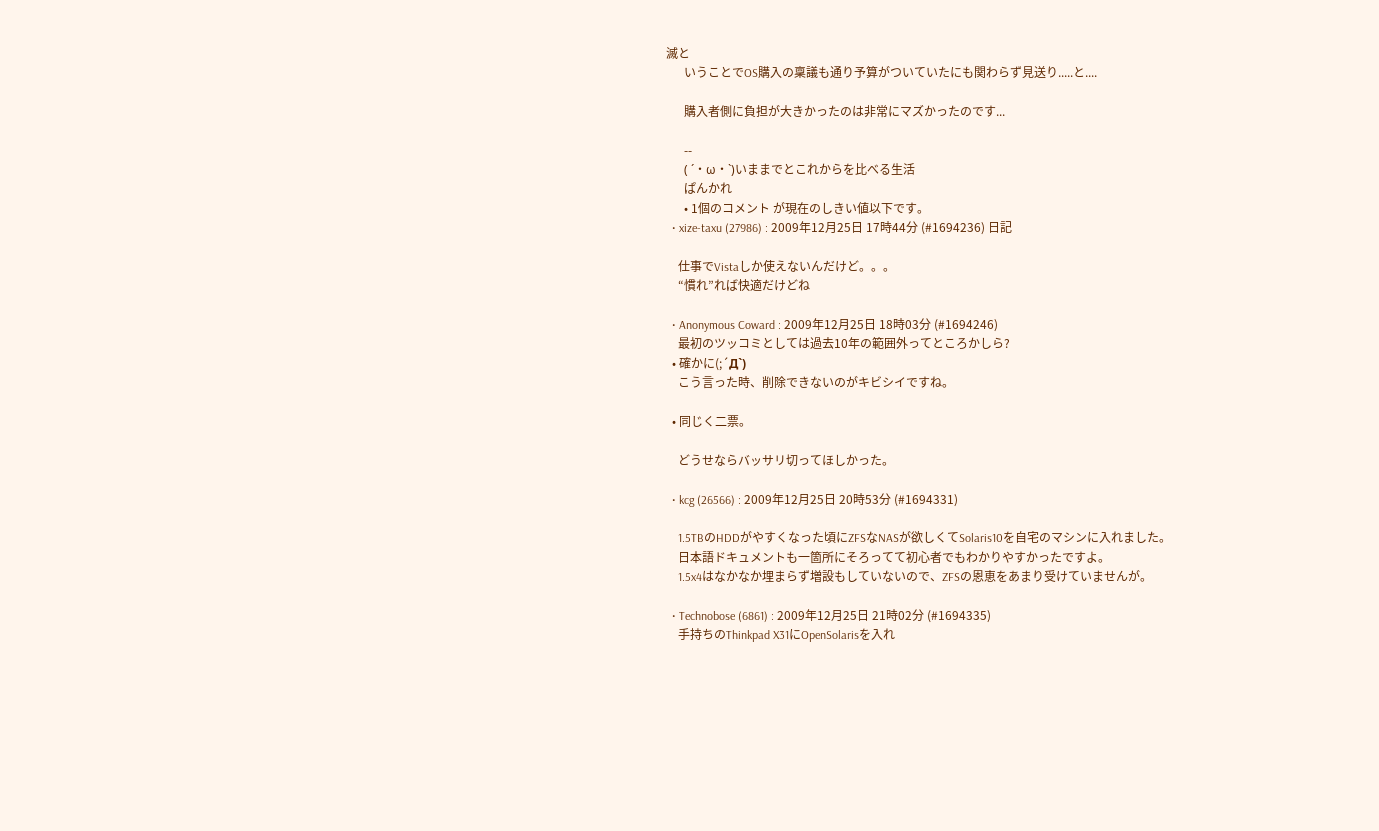滅と
      いうことでOS購入の稟議も通り予算がついていたにも関わらず見送り.....と....

      購入者側に負担が大きかったのは非常にマズかったのです...

      --
      ( ´・ω・`)いままでとこれからを比べる生活
      ぱんかれ
      • 1個のコメント が現在のしきい値以下です。
  • xize-taxu (27986) : 2009年12月25日 17時44分 (#1694236) 日記

    仕事でVistaしか使えないんだけど。。。
    “慣れ”れば快適だけどね

  • Anonymous Coward : 2009年12月25日 18時03分 (#1694246)
    最初のツッコミとしては過去10年の範囲外ってところかしら?
  • 確かに(;´Д`)
    こう言った時、削除できないのがキビシイですね。

  • 同じく二票。

    どうせならバッサリ切ってほしかった。

  • kcg (26566) : 2009年12月25日 20時53分 (#1694331)

    1.5TBのHDDがやすくなった頃にZFSなNASが欲しくてSolaris10を自宅のマシンに入れました。
    日本語ドキュメントも一箇所にそろってて初心者でもわかりやすかったですよ。
    1.5x4はなかなか埋まらず増設もしていないので、ZFSの恩恵をあまり受けていませんが。

  • Technobose (6861) : 2009年12月25日 21時02分 (#1694335)
    手持ちのThinkpad X31にOpenSolarisを入れ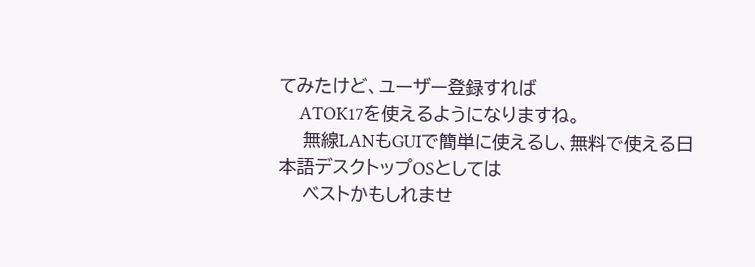てみたけど、ユーザー登録すれば
    ATOK17を使えるようになりますね。
    無線LANもGUIで簡単に使えるし、無料で使える日本語デスクトップOSとしては
    ベストかもしれませ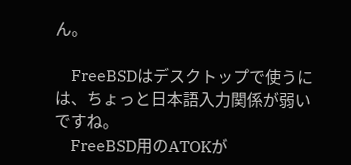ん。

    FreeBSDはデスクトップで使うには、ちょっと日本語入力関係が弱いですね。
    FreeBSD用のATOKが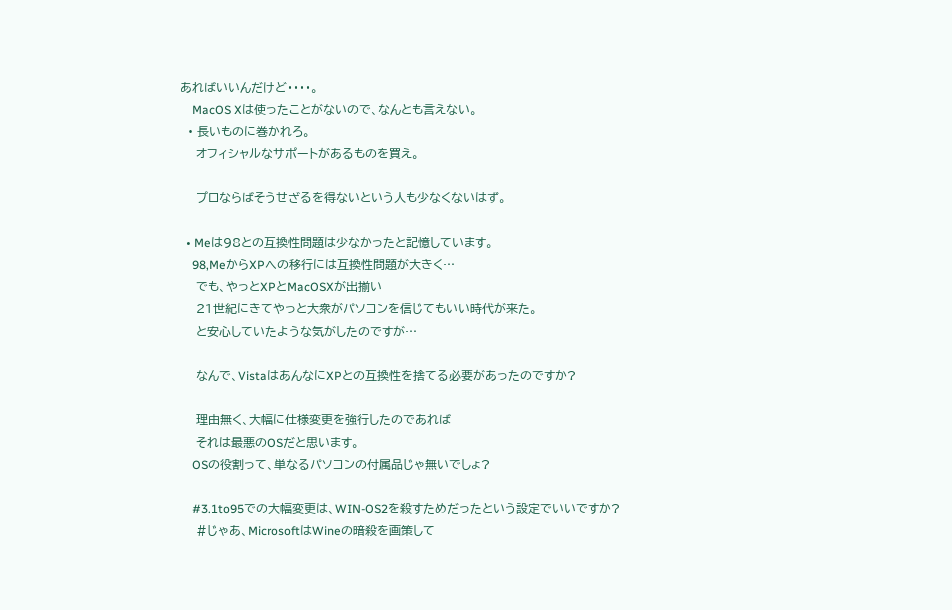あればいいんだけど・・・・。
    MacOS Xは使ったことがないので、なんとも言えない。
  • 長いものに巻かれろ。
    オフィシャルなサポートがあるものを買え。

    プロならばそうせざるを得ないという人も少なくないはず。

  • Meは98との互換性問題は少なかったと記憶しています。
    98,MeからXPへの移行には互換性問題が大きく…
    でも、やっとXPとMacOSXが出揃い
    21世紀にきてやっと大衆がパソコンを信じてもいい時代が来た。
    と安心していたような気がしたのですが…

    なんで、VistaはあんなにXPとの互換性を捨てる必要があったのですか?

    理由無く、大幅に仕様変更を強行したのであれば
    それは最悪のOSだと思います。
    OSの役割って、単なるパソコンの付属品じゃ無いでしょ?

    #3.1to95での大幅変更は、WIN-OS2を殺すためだったという設定でいいですか?
    #じゃあ、MicrosoftはWineの暗殺を画策して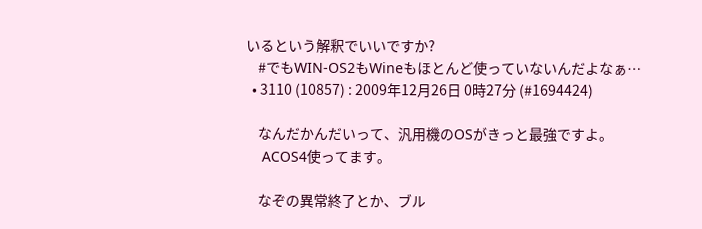いるという解釈でいいですか?
    #でもWIN-OS2もWineもほとんど使っていないんだよなぁ…
  • 3110 (10857) : 2009年12月26日 0時27分 (#1694424)

    なんだかんだいって、汎用機のOSがきっと最強ですよ。
    ACOS4使ってます。

    なぞの異常終了とか、ブル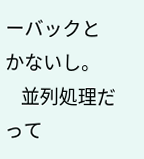ーバックとかないし。
    並列処理だって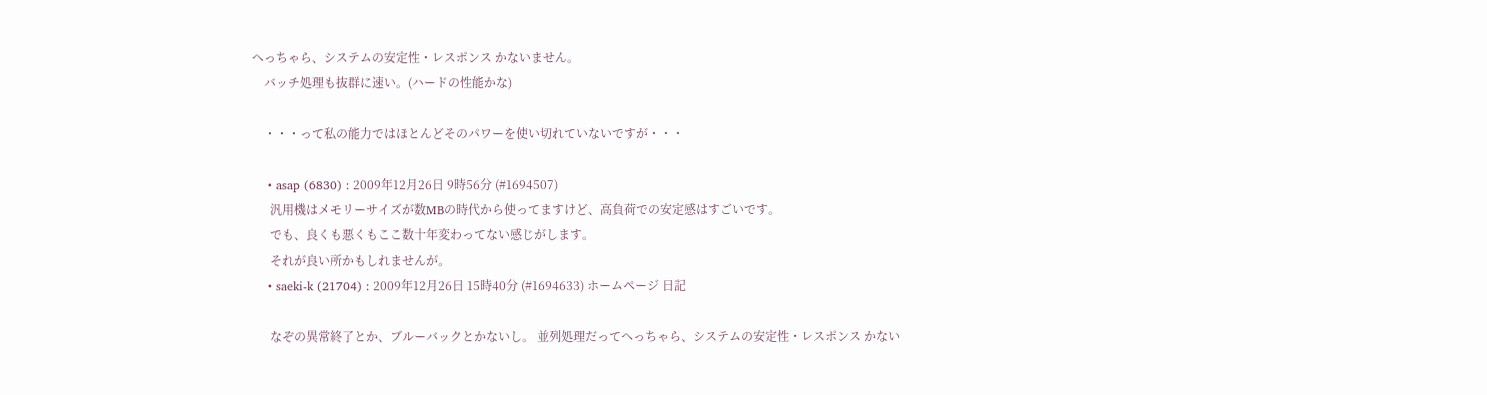へっちゃら、システムの安定性・レスポンス かないません。
    バッチ処理も抜群に速い。(ハードの性能かな)

    ・・・って私の能力ではほとんどそのパワーを使い切れていないですが・・・

    • asap (6830) : 2009年12月26日 9時56分 (#1694507)
      汎用機はメモリーサイズが数MBの時代から使ってますけど、高負荷での安定感はすごいです。
      でも、良くも悪くもここ数十年変わってない感じがします。
      それが良い所かもしれませんが。
    • saeki-k (21704) : 2009年12月26日 15時40分 (#1694633) ホームページ 日記

      なぞの異常終了とか、ブルーバックとかないし。 並列処理だってへっちゃら、システムの安定性・レスポンス かない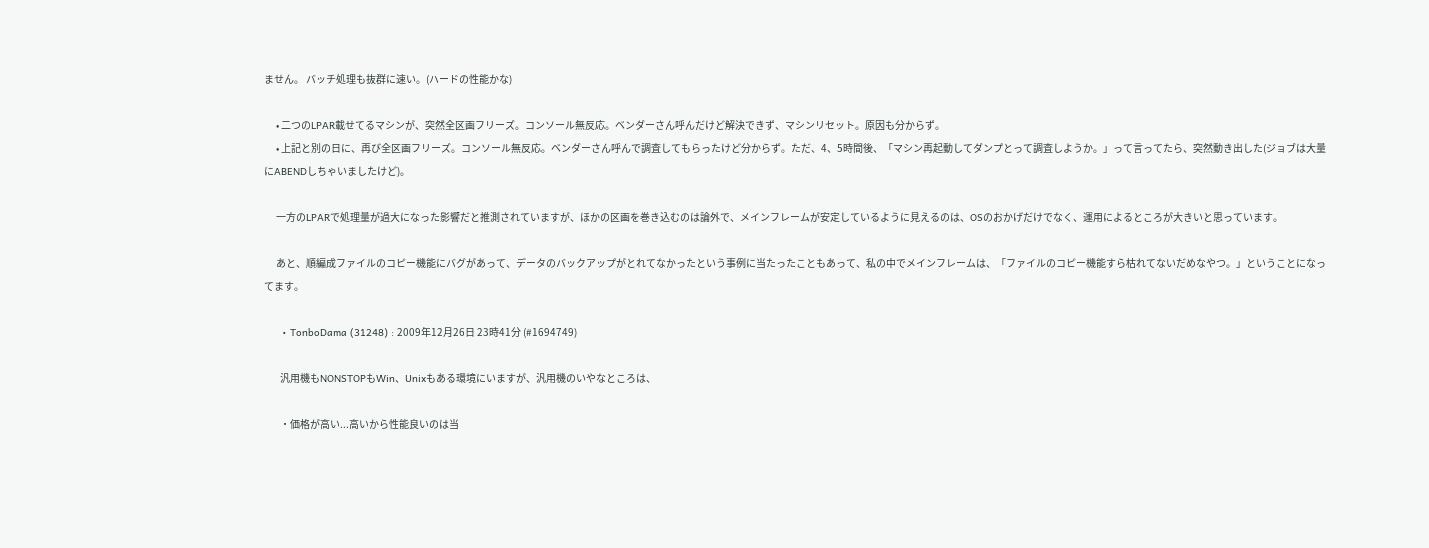ません。 バッチ処理も抜群に速い。(ハードの性能かな)

      • 二つのLPAR載せてるマシンが、突然全区画フリーズ。コンソール無反応。ベンダーさん呼んだけど解決できず、マシンリセット。原因も分からず。
      • 上記と別の日に、再び全区画フリーズ。コンソール無反応。ベンダーさん呼んで調査してもらったけど分からず。ただ、4、5時間後、「マシン再起動してダンプとって調査しようか。」って言ってたら、突然動き出した(ジョブは大量にABENDしちゃいましたけど)。

      一方のLPARで処理量が過大になった影響だと推測されていますが、ほかの区画を巻き込むのは論外で、メインフレームが安定しているように見えるのは、OSのおかげだけでなく、運用によるところが大きいと思っています。

      あと、順編成ファイルのコピー機能にバグがあって、データのバックアップがとれてなかったという事例に当たったこともあって、私の中でメインフレームは、「ファイルのコピー機能すら枯れてないだめなやつ。」ということになってます。

      • TonboDama (31248) : 2009年12月26日 23時41分 (#1694749)

        汎用機もNONSTOPもWin、Unixもある環境にいますが、汎用機のいやなところは、

        ・価格が高い...高いから性能良いのは当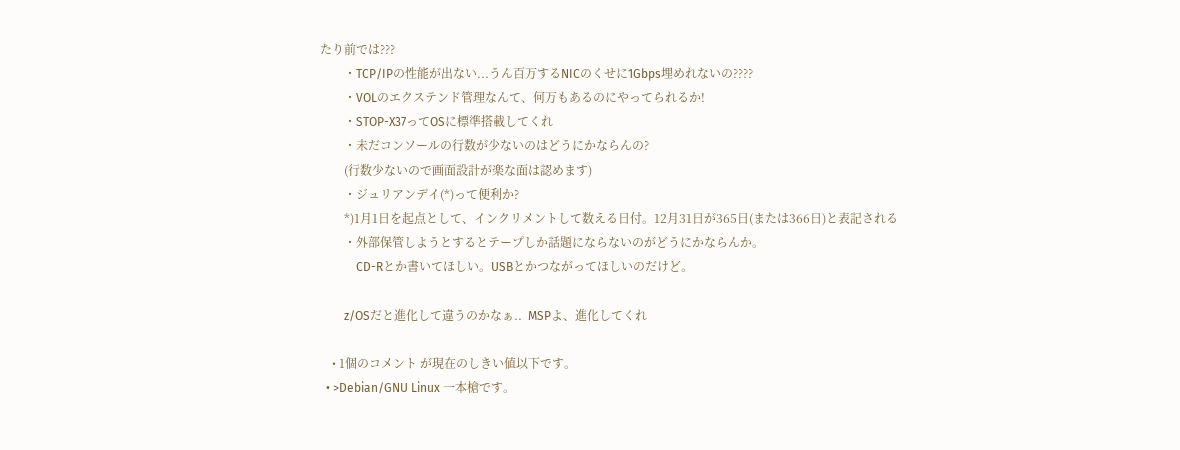たり前では???
        ・TCP/IPの性能が出ない...うん百万するNICのくせに1Gbps埋めれないの????
        ・VOLのエクステンド管理なんて、何万もあるのにやってられるか!
        ・STOP-X37ってOSに標準搭載してくれ
        ・未だコンソールの行数が少ないのはどうにかならんの?
        (行数少ないので画面設計が楽な面は認めます)
        ・ジュリアンデイ(*)って便利か?
        *)1月1日を起点として、インクリメントして数える日付。12月31日が365日(または366日)と表記される
        ・外部保管しようとするとテープしか話題にならないのがどうにかならんか。
            CD-Rとか書いてほしい。USBとかつながってほしいのだけど。

        z/OSだと進化して違うのかなぁ..  MSPよ、進化してくれ

    • 1個のコメント が現在のしきい値以下です。
  • >Debian/GNU Linux 一本槍です。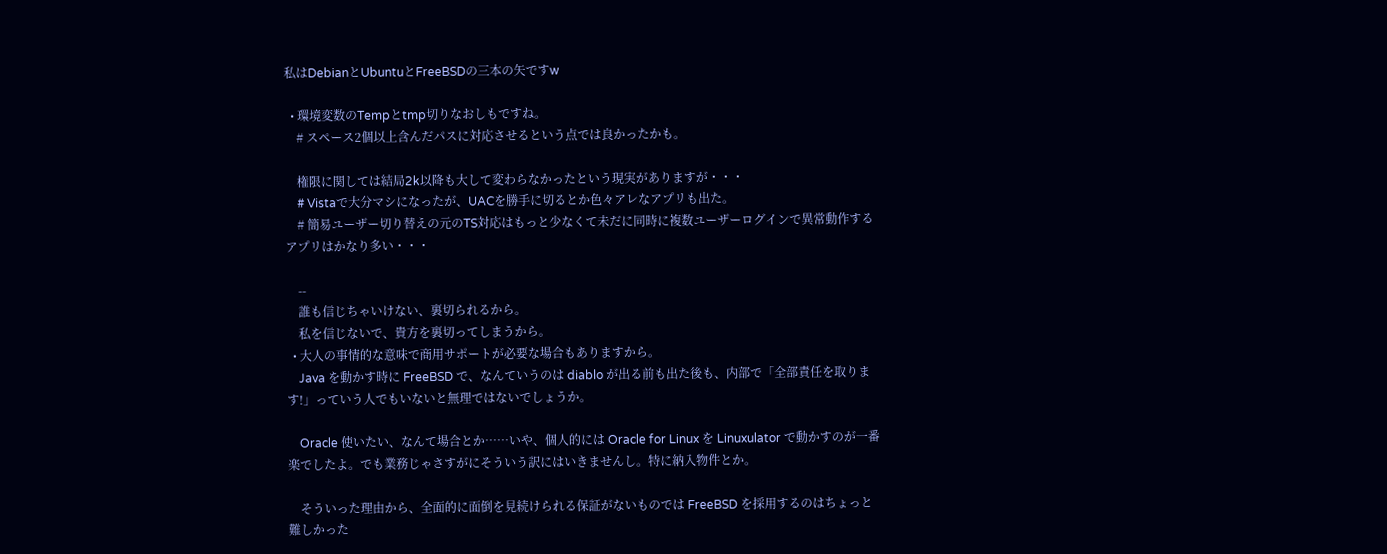私はDebianとUbuntuとFreeBSDの三本の矢ですw

  • 環境変数のTempとtmp切りなおしもですね。
    # スペース2個以上含んだパスに対応させるという点では良かったかも。

    権限に関しては結局2k以降も大して変わらなかったという現実がありますが・・・
    # Vistaで大分マシになったが、UACを勝手に切るとか色々アレなアプリも出た。
    # 簡易ユーザー切り替えの元のTS対応はもっと少なくて未だに同時に複数ユーザーログインで異常動作するアプリはかなり多い・・・

    --
    誰も信じちゃいけない、裏切られるから。
    私を信じないで、貴方を裏切ってしまうから。
  • 大人の事情的な意味で商用サポートが必要な場合もありますから。
    Java を動かす時に FreeBSD で、なんていうのは diablo が出る前も出た後も、内部で「全部責任を取ります!」っていう人でもいないと無理ではないでしょうか。

    Oracle 使いたい、なんて場合とか……いや、個人的には Oracle for Linux を Linuxulator で動かすのが一番楽でしたよ。でも業務じゃさすがにそういう訳にはいきませんし。特に納入物件とか。

    そういった理由から、全面的に面倒を見続けられる保証がないものでは FreeBSD を採用するのはちょっと難しかった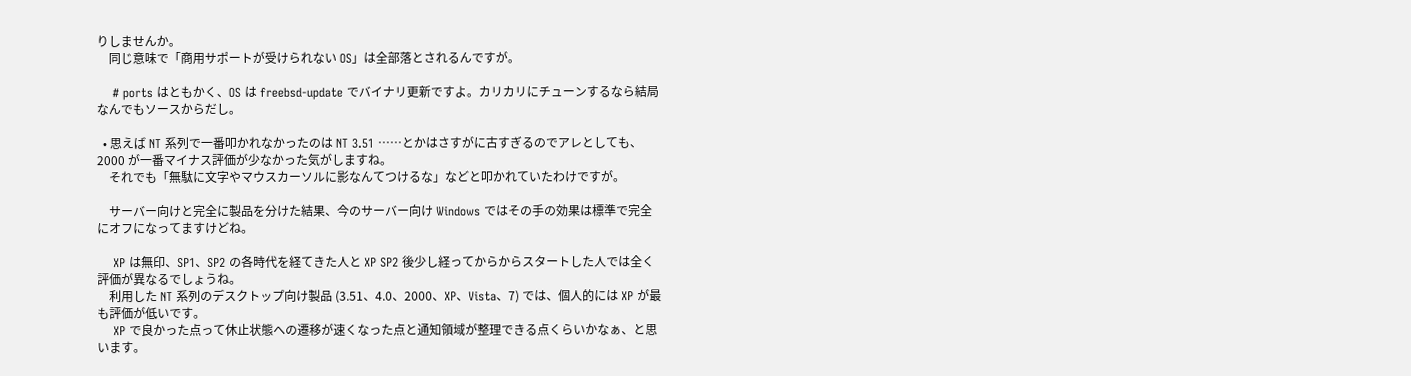りしませんか。
    同じ意味で「商用サポートが受けられない OS」は全部落とされるんですが。

    # ports はともかく、OS は freebsd-update でバイナリ更新ですよ。カリカリにチューンするなら結局なんでもソースからだし。

  • 思えば NT 系列で一番叩かれなかったのは NT 3.51 ……とかはさすがに古すぎるのでアレとしても、2000 が一番マイナス評価が少なかった気がしますね。
    それでも「無駄に文字やマウスカーソルに影なんてつけるな」などと叩かれていたわけですが。

    サーバー向けと完全に製品を分けた結果、今のサーバー向け Windows ではその手の効果は標準で完全にオフになってますけどね。

    XP は無印、SP1、SP2 の各時代を経てきた人と XP SP2 後少し経ってからからスタートした人では全く評価が異なるでしょうね。
    利用した NT 系列のデスクトップ向け製品 (3.51、4.0、2000、XP、Vista、7) では、個人的には XP が最も評価が低いです。
    XP で良かった点って休止状態への遷移が速くなった点と通知領域が整理できる点くらいかなぁ、と思います。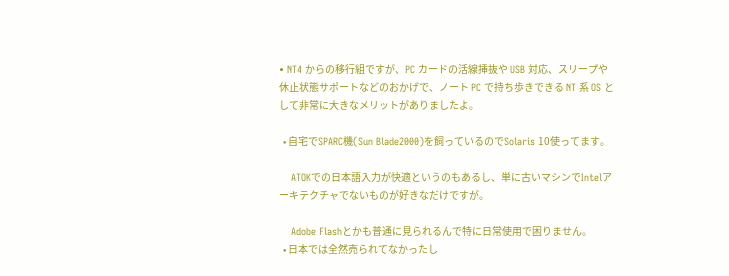• NT4 からの移行組ですが、PC カードの活線挿抜や USB 対応、スリープや休止状態サポートなどのおかげで、ノート PC で持ち歩きできる NT 系 OS として非常に大きなメリットがありましたよ。

  • 自宅でSPARC機(Sun Blade2000)を飼っているのでSolaris 10使ってます。

    ATOKでの日本語入力が快適というのもあるし、単に古いマシンでIntelアーキテクチャでないものが好きなだけですが。

    Adobe Flashとかも普通に見られるんで特に日常使用で困りません。
  • 日本では全然売られてなかったし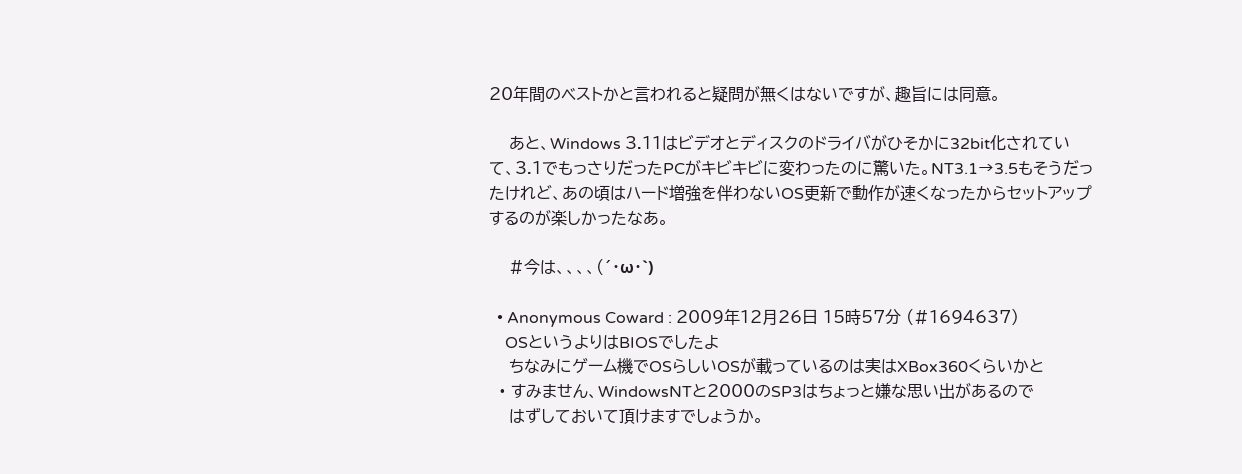20年間のベストかと言われると疑問が無くはないですが、趣旨には同意。

    あと、Windows 3.11はビデオとディスクのドライバがひそかに32bit化されていて、3.1でもっさりだったPCがキビキビに変わったのに驚いた。NT3.1→3.5もそうだったけれど、あの頃はハード増強を伴わないOS更新で動作が速くなったからセットアップするのが楽しかったなあ。

    #今は、、、、(´・ω・`)

  • Anonymous Coward : 2009年12月26日 15時57分 (#1694637)
    OSというよりはBIOSでしたよ
    ちなみにゲーム機でOSらしいOSが載っているのは実はXBox360くらいかと
  • すみません、WindowsNTと2000のSP3はちょっと嫌な思い出があるので
    はずしておいて頂けますでしょうか。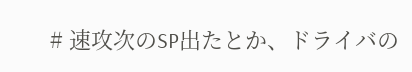# 速攻次のSP出たとか、ドライバの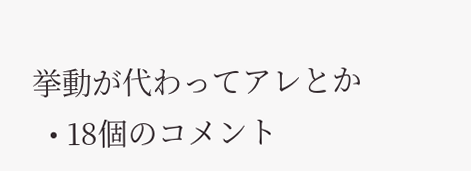挙動が代わってアレとか
  • 18個のコメント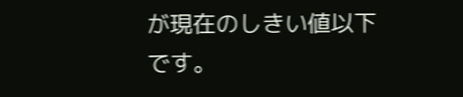が現在のしきい値以下です。